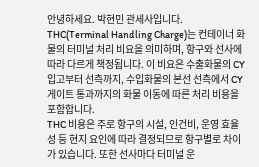안녕하세요. 박현민 관세사입니다.
THC(Terminal Handling Charge)는 컨테이너 화물의 터미널 처리 비요을 의미하며, 항구와 선사에 따라 다르게 책정됩니다. 이 비요은 수출화물의 CY 입고부터 선측까지, 수입화물의 본선 선측에서 CY 게이트 통과까지의 화물 이동에 따른 처리 비용을 포함합니다.
THC 비용은 주로 항구의 시설, 인건비, 운영 효율성 등 현지 요인에 따라 결정되므로 항구별로 차이가 있습니다. 또한 선사마다 터미널 운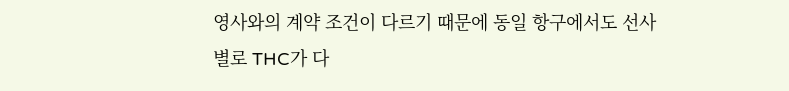영사와의 계약 조건이 다르기 때문에 동일 항구에서도 선사별로 THC가 다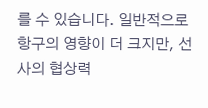를 수 있습니다. 일반적으로 항구의 영향이 더 크지만, 선사의 협상력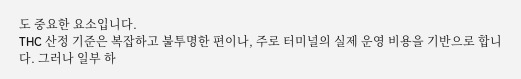도 중요한 요소입니다.
THC 산정 기준은 복잡하고 불투명한 편이나, 주로 터미널의 실제 운영 비용을 기반으로 합니다. 그러나 일부 하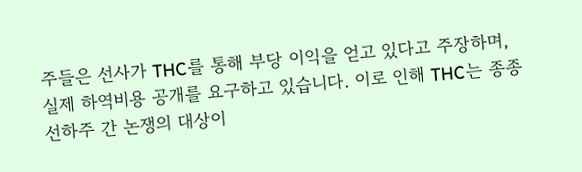주들은 선사가 THC를 통해 부당 이익을 얻고 있다고 주장하며, 실제 하역비용 공개를 요구하고 있습니다. 이로 인해 THC는 종종 선하주 간 논쟁의 대상이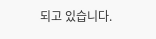되고 있습니다.